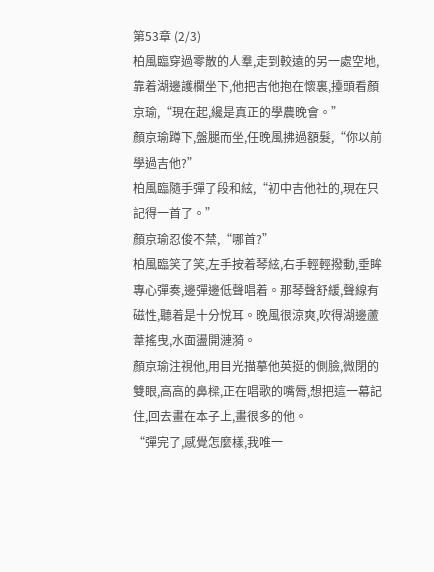第53章 (2/3)
柏風臨穿過零散的人羣,走到較遠的另一處空地,靠着湖邊護欄坐下,他把吉他抱在懷裏,擡頭看顏京瑜,“現在起,纔是真正的學農晚會。”
顏京瑜蹲下,盤腿而坐,任晚風拂過額髮,“你以前學過吉他?”
柏風臨隨手彈了段和絃,“初中吉他社的,現在只記得一首了。”
顏京瑜忍俊不禁,“哪首?”
柏風臨笑了笑,左手按着琴絃,右手輕輕撥動,垂眸專心彈奏,邊彈邊低聲唱着。那琴聲舒緩,聲線有磁性,聽着是十分悅耳。晚風很涼爽,吹得湖邊蘆葦搖曳,水面盪開漣漪。
顏京瑜注視他,用目光描摹他英挺的側臉,微閉的雙眼,高高的鼻樑,正在唱歌的嘴脣,想把這一幕記住,回去畫在本子上,畫很多的他。
“彈完了,感覺怎麼樣,我唯一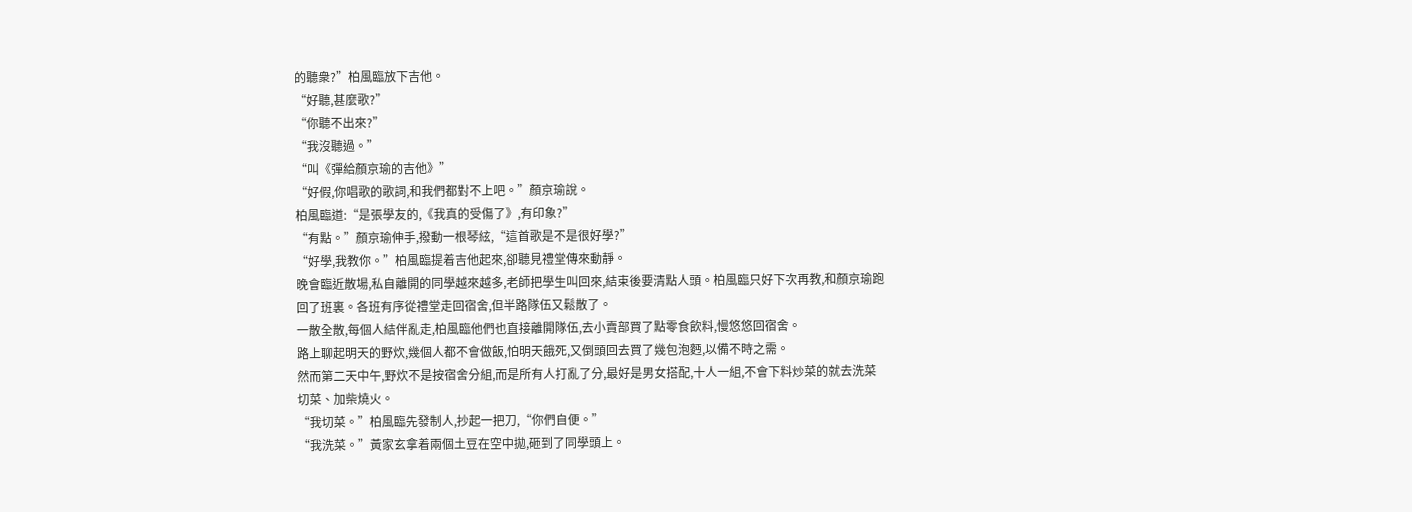的聽衆?”柏風臨放下吉他。
“好聽,甚麼歌?”
“你聽不出來?”
“我沒聽過。”
“叫《彈給顏京瑜的吉他》”
“好假,你唱歌的歌詞,和我們都對不上吧。”顏京瑜說。
柏風臨道:“是張學友的,《我真的受傷了》,有印象?”
“有點。”顏京瑜伸手,撥動一根琴絃,“這首歌是不是很好學?”
“好學,我教你。”柏風臨提着吉他起來,卻聽見禮堂傳來動靜。
晚會臨近散場,私自離開的同學越來越多,老師把學生叫回來,結束後要清點人頭。柏風臨只好下次再教,和顏京瑜跑回了班裏。各班有序從禮堂走回宿舍,但半路隊伍又鬆散了。
一散全散,每個人結伴亂走,柏風臨他們也直接離開隊伍,去小賣部買了點零食飲料,慢悠悠回宿舍。
路上聊起明天的野炊,幾個人都不會做飯,怕明天餓死,又倒頭回去買了幾包泡麪,以備不時之需。
然而第二天中午,野炊不是按宿舍分組,而是所有人打亂了分,最好是男女搭配,十人一組,不會下料炒菜的就去洗菜切菜、加柴燒火。
“我切菜。”柏風臨先發制人,抄起一把刀,“你們自便。”
“我洗菜。”黃家玄拿着兩個土豆在空中拋,砸到了同學頭上。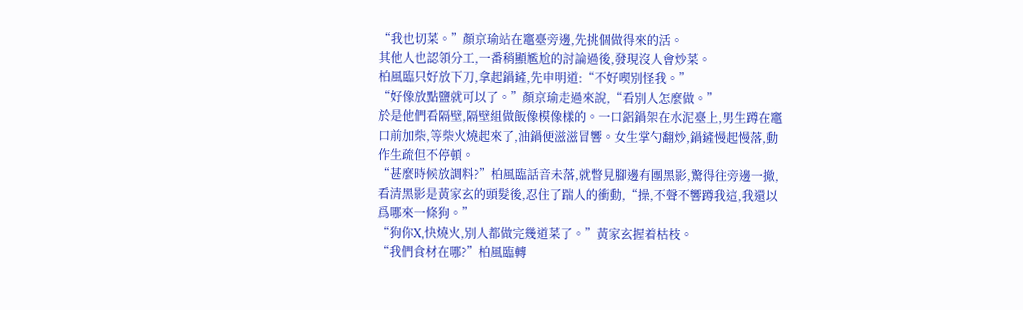“我也切菜。”顏京瑜站在竈臺旁邊,先挑個做得來的活。
其他人也認領分工,一番稍顯尷尬的討論過後,發現沒人會炒菜。
柏風臨只好放下刀,拿起鍋鏟,先申明道:“不好喫別怪我。”
“好像放點鹽就可以了。”顏京瑜走過來說,“看別人怎麼做。”
於是他們看隔壁,隔壁組做飯像模像樣的。一口鋁鍋架在水泥臺上,男生蹲在竈口前加柴,等柴火燒起來了,油鍋便滋滋冒響。女生掌勺翻炒,鍋鏟慢起慢落,動作生疏但不停頓。
“甚麼時候放調料?”柏風臨話音未落,就瞥見腳邊有團黑影,驚得往旁邊一撤,看清黑影是黃家玄的頭髮後,忍住了踹人的衝動,“操,不聲不響蹲我這,我還以爲哪來一條狗。”
“狗你X,快燒火,別人都做完幾道菜了。”黃家玄握着枯枝。
“我們食材在哪?”柏風臨轉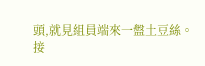頭,就見組員端來一盤土豆絲。
接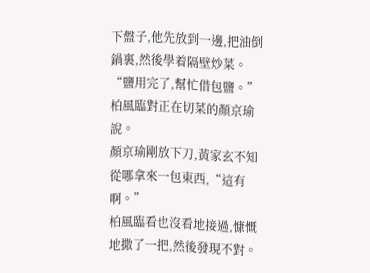下盤子,他先放到一邊,把油倒鍋裏,然後學着隔壁炒菜。
“鹽用完了,幫忙借包鹽。”柏風臨對正在切菜的顏京瑜說。
顏京瑜剛放下刀,黃家玄不知從哪拿來一包東西,“這有啊。”
柏風臨看也沒看地接過,慷慨地撒了一把,然後發現不對。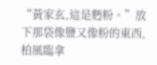“黃家玄,這是麪粉。”放下那袋像鹽又像粉的東西,柏風臨拿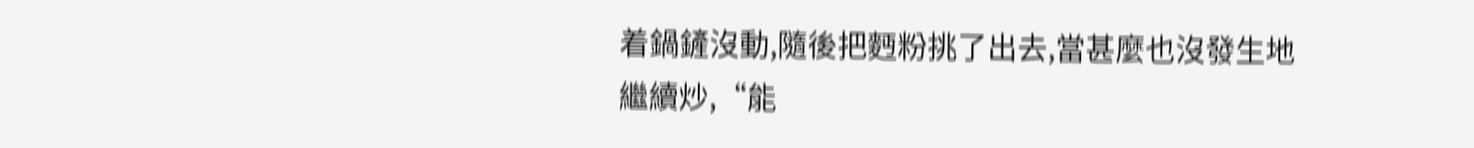着鍋鏟沒動,隨後把麪粉挑了出去,當甚麼也沒發生地繼續炒,“能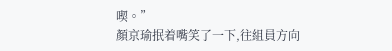喫。”
顏京瑜抿着嘴笑了一下,往組員方向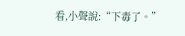看,小聲說:“下毒了。”